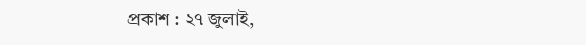প্রকাশ : ২৭ জুলাই,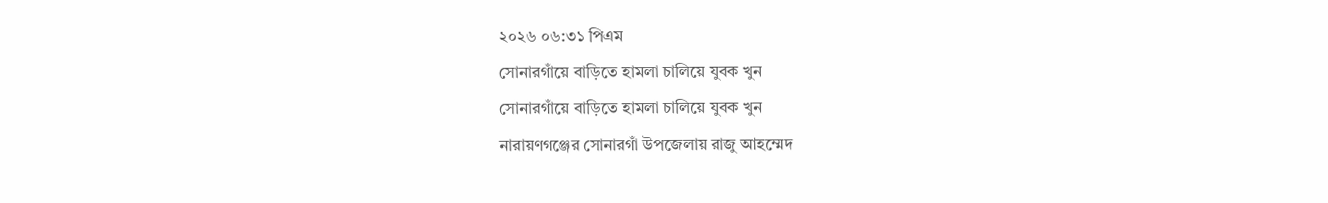২০২৬ ০৬:৩১ পিএম
সোনারগাঁয়ে বাড়িতে হামলা চালিয়ে যুবক খুন
সোনারগাঁয়ে বাড়িতে হামলা চালিয়ে যুবক খুন
নারায়ণগঞ্জের সোনারগাঁ উপজেলায় রাজু আহম্মেদ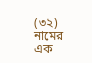(৩২) নামের এক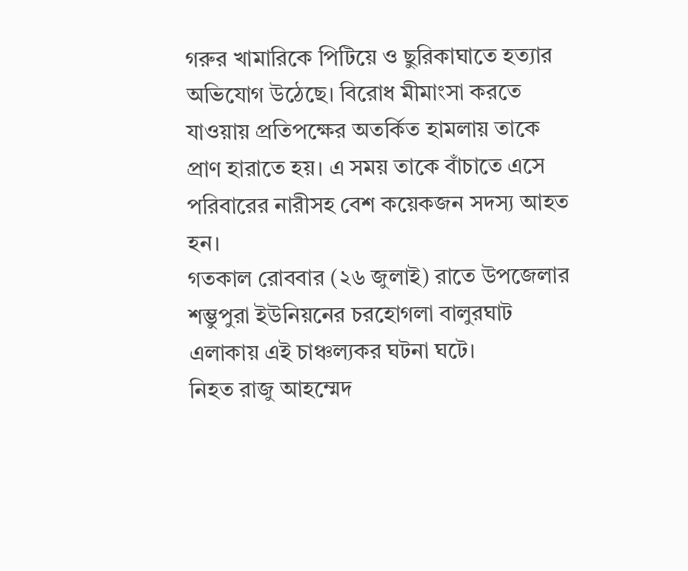গরুর খামারিকে পিটিয়ে ও ছুরিকাঘাতে হত্যার অভিযোগ উঠেছে। বিরোধ মীমাংসা করতে যাওয়ায় প্রতিপক্ষের অতর্কিত হামলায় তাকে প্রাণ হারাতে হয়। এ সময় তাকে বাঁচাতে এসে পরিবারের নারীসহ বেশ কয়েকজন সদস্য আহত হন।
গতকাল রোববার (২৬ জুলাই) রাতে উপজেলার শম্ভুপুরা ইউনিয়নের চরহোগলা বালুরঘাট এলাকায় এই চাঞ্চল্যকর ঘটনা ঘটে।
নিহত রাজু আহম্মেদ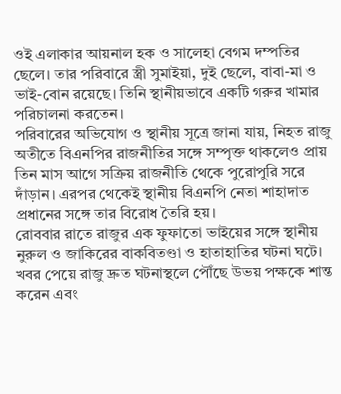ওই এলাকার আয়নাল হক ও সালেহা বেগম দম্পতির ছেলে। তার পরিবারে স্ত্রী সুমাইয়া, দুই ছেলে, বাবা-মা ও ভাই-বোন রয়েছে। তিনি স্থানীয়ভাবে একটি গরুর খামার পরিচালনা করতেন।
পরিবারের অভিযোগ ও স্থানীয় সূত্রে জানা যায়, নিহত রাজু অতীতে বিএনপির রাজনীতির সঙ্গে সম্পৃক্ত থাকলেও প্রায় তিন মাস আগে সক্রিয় রাজনীতি থেকে পুরোপুরি সরে দাঁড়ান। এরপর থেকেই স্থানীয় বিএনপি নেতা শাহাদাত প্রধানের সঙ্গে তার বিরোধ তৈরি হয়।
রোববার রাতে রাজুর এক ফুফাতো ভাইয়ের সঙ্গে স্থানীয় নুরুল ও জাকিরের বাকবিতণ্ডা ও হাতাহাতির ঘটনা ঘটে। খবর পেয়ে রাজু দ্রুত ঘটনাস্থলে পৌঁছে উভয় পক্ষকে শান্ত করেন এবং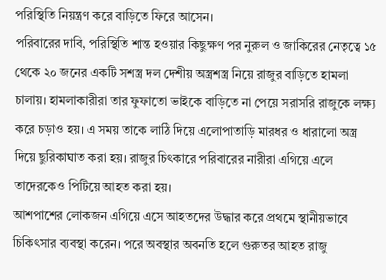পরিস্থিতি নিয়ন্ত্রণ করে বাড়িতে ফিরে আসেন।
পরিবারের দাবি, পরিস্থিতি শান্ত হওয়ার কিছুক্ষণ পর নুরুল ও জাকিরের নেতৃত্বে ১৫ থেকে ২০ জনের একটি সশস্ত্র দল দেশীয় অস্ত্রশস্ত্র নিয়ে রাজুর বাড়িতে হামলা চালায়। হামলাকারীরা তার ফুফাতো ভাইকে বাড়িতে না পেয়ে সরাসরি রাজুকে লক্ষ্য করে চড়াও হয়। এ সময় তাকে লাঠি দিয়ে এলোপাতাড়ি মারধর ও ধারালো অস্ত্র দিয়ে ছুরিকাঘাত করা হয়। রাজুর চিৎকারে পরিবারের নারীরা এগিয়ে এলে তাদেরকেও পিটিয়ে আহত করা হয়।
আশপাশের লোকজন এগিয়ে এসে আহতদের উদ্ধার করে প্রথমে স্থানীয়ভাবে চিকিৎসার ব্যবস্থা করেন। পরে অবস্থার অবনতি হলে গুরুতর আহত রাজু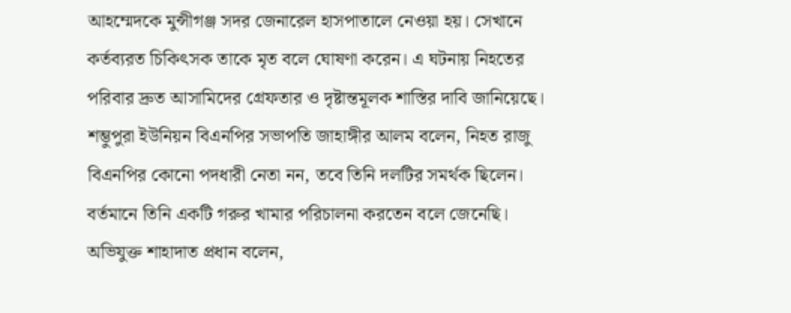আহম্মেদকে মুন্সীগঞ্জ সদর জেনারেল হাসপাতালে নেওয়া হয়। সেখানে কর্তব্যরত চিকিৎসক তাকে মৃত বলে ঘোষণা করেন। এ ঘটনায় নিহতের পরিবার দ্রুত আসামিদের গ্রেফতার ও দৃষ্টান্তমূলক শাস্তির দাবি জানিয়েছে।
শম্ভুপুরা ইউনিয়ন বিএনপির সভাপতি জাহাঙ্গীর আলম বলেন, নিহত রাজু বিএনপির কোনো পদধারী নেতা নন, তবে তিনি দলটির সমর্থক ছিলেন। বর্তমানে তিনি একটি গরুর খামার পরিচালনা করতেন বলে জেনেছি।
অভিযুক্ত শাহাদাত প্রধান বলেন,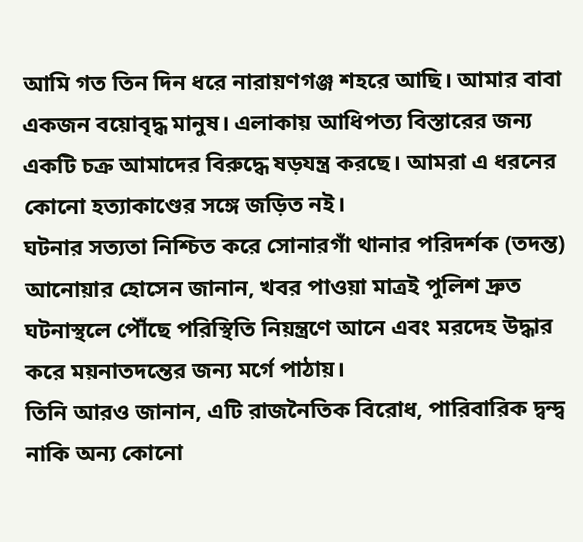আমি গত তিন দিন ধরে নারায়ণগঞ্জ শহরে আছি। আমার বাবা একজন বয়োবৃদ্ধ মানুষ। এলাকায় আধিপত্য বিস্তারের জন্য একটি চক্র আমাদের বিরুদ্ধে ষড়যন্ত্র করছে। আমরা এ ধরনের কোনো হত্যাকাণ্ডের সঙ্গে জড়িত নই।
ঘটনার সত্যতা নিশ্চিত করে সোনারগাঁ থানার পরিদর্শক (তদন্ত) আনোয়ার হোসেন জানান, খবর পাওয়া মাত্রই পুলিশ দ্রুত ঘটনাস্থলে পৌঁছে পরিস্থিতি নিয়ন্ত্রণে আনে এবং মরদেহ উদ্ধার করে ময়নাতদন্তের জন্য মর্গে পাঠায়।
তিনি আরও জানান, এটি রাজনৈতিক বিরোধ, পারিবারিক দ্বন্দ্ব নাকি অন্য কোনো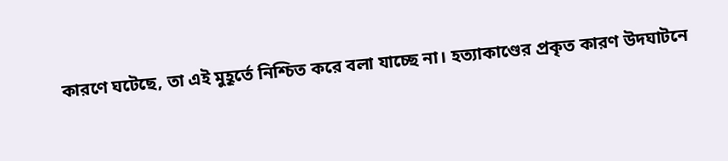কারণে ঘটেছে, তা এই মুহূর্তে নিশ্চিত করে বলা যাচ্ছে না। হত্যাকাণ্ডের প্রকৃত কারণ উদঘাটনে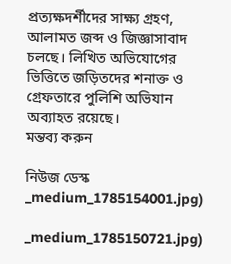প্রত্যক্ষদর্শীদের সাক্ষ্য গ্রহণ, আলামত জব্দ ও জিজ্ঞাসাবাদ চলছে। লিখিত অভিযোগের ভিত্তিতে জড়িতদের শনাক্ত ও গ্রেফতারে পুলিশি অভিযান অব্যাহত রয়েছে।
মন্তব্য করুন

নিউজ ডেস্ক
_medium_1785154001.jpg)

_medium_1785150721.jpg)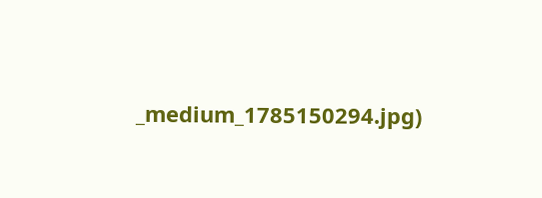_medium_1785150294.jpg)